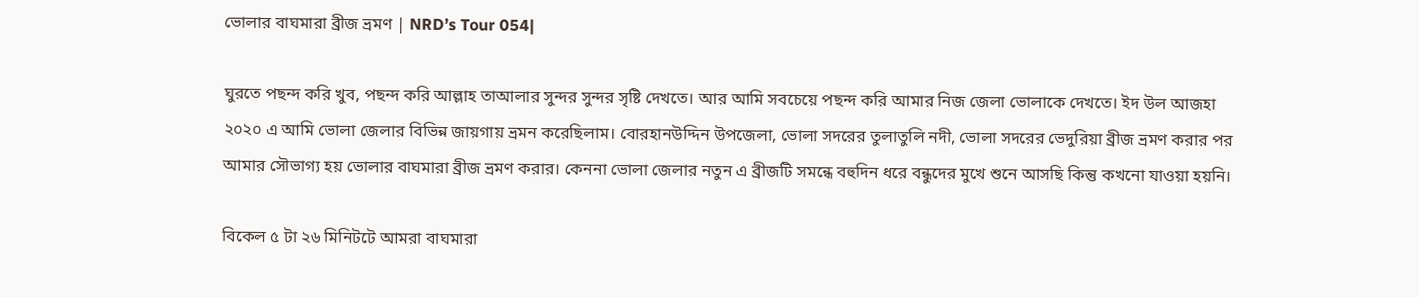ভোলার বাঘমারা ব্রীজ ভ্রমণ | NRD’s Tour 054|

ঘুরতে পছন্দ করি খুব, পছন্দ করি আল্লাহ তাআলার সুন্দর সুন্দর সৃষ্টি দেখতে। আর আমি সবচেয়ে পছন্দ করি আমার নিজ জেলা ভোলাকে দেখতে। ইদ উল আজহা ২০২০ এ আমি ভোলা জেলার বিভিন্ন জায়গায় ভ্রমন করেছিলাম। বোরহানউদ্দিন উপজেলা, ভোলা সদরের তুলাতুলি নদী, ভোলা সদরের ভেদুরিয়া ব্রীজ ভ্রমণ করার পর আমার সৌভাগ্য হয় ভোলার বাঘমারা ব্রীজ ভ্রমণ করার। কেননা ভোলা জেলার নতুন এ ব্রীজটি সমন্ধে বহুদিন ধরে বন্ধুদের মুখে শুনে আসছি কিন্তু কখনো যাওয়া হয়নি।

বিকেল ৫ টা ২৬ মিনিটটে আমরা বাঘমারা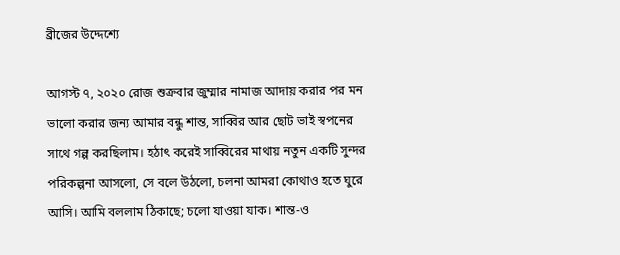ব্রীজের উদ্দেশ্যে

আগস্ট ৭, ২০২০ রোজ শুক্রবার জুম্মার নামাজ আদায় করার পর মন ভালো করার জন্য আমার বন্ধু শান্ত, সাব্বির আর ছোট ভাই স্বপনের সাথে গল্প করছিলাম। হঠাৎ করেই সাব্বিরের মাথায় নতুন একটি সুন্দর পরিকল্পনা আসলো, সে বলে উঠলো, চলনা আমরা কোথাও হতে ঘুরে আসি। আমি বললাম ঠিকাছে; চলো যাওয়া যাক। শান্ত-ও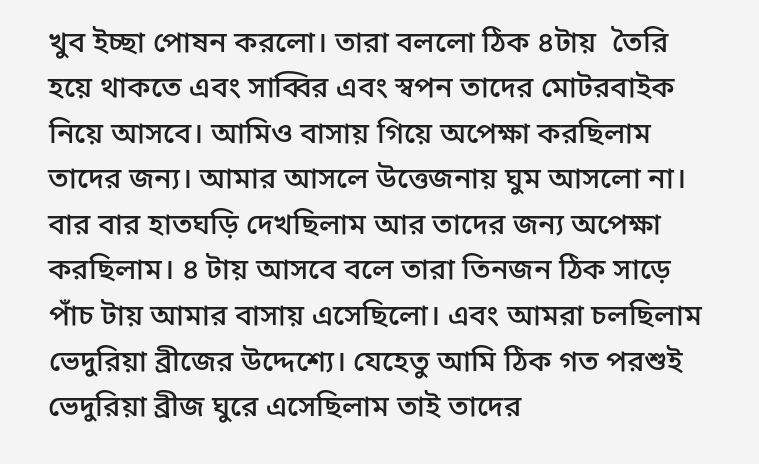খুব ইচ্ছা পোষন করলো। তারা বললো ঠিক ৪টায়  তৈরি হয়ে থাকতে এবং সাব্বির এবং স্বপন তাদের মোটরবাইক নিয়ে আসবে। আমিও বাসায় গিয়ে অপেক্ষা করছিলাম তাদের জন্য। আমার আসলে উত্তেজনায় ঘুম আসলো না। বার বার হাতঘড়ি দেখছিলাম আর তাদের জন্য অপেক্ষা করছিলাম। ৪ টায় আসবে বলে তারা তিনজন ঠিক সাড়ে পাঁচ টায় আমার বাসায় এসেছিলো। এবং আমরা চলছিলাম ভেদুরিয়া ব্রীজের উদ্দেশ্যে। যেহেতু আমি ঠিক গত পরশুই ভেদুরিয়া ব্রীজ ঘুরে এসেছিলাম তাই তাদের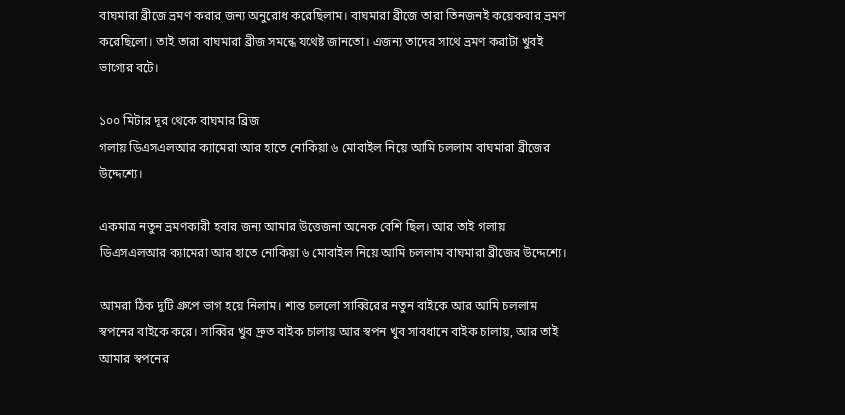বাঘমারা ব্রীজে ভ্রমণ করার জন্য অনুরোধ করেছিলাম। বাঘমারা ব্রীজে তারা তিনজনই কয়েকবার ভ্রমণ করেছিলো। তাই তারা বাঘমারা ব্রীজ সমন্ধে যথেষ্ট জানতো। এজন্য তাদের সাথে ভ্রমণ করাটা খুবই ভাগ্যের বটে।

১০০ মিটার দূর থেকে বাঘমার ব্রিজ
গলায় ডিএসএলআর ক্যামেরা আর হাতে নোকিয়া ৬ মোবাইল নিয়ে আমি চললাম বাঘমারা ব্রীজের উদ্দেশ্যে।

একমাত্র নতুন ভ্রমণকারী হবার জন্য আমার উত্তেজনা অনেক বেশি ছিল। আর তাই গলায় ডিএসএলআর ক্যামেরা আর হাতে নোকিয়া ৬ মোবাইল নিয়ে আমি চললাম বাঘমারা ব্রীজের উদ্দেশ্যে।

আমরা ঠিক দুটি গ্রুপে ভাগ হয়ে নিলাম। শান্ত চললো সাব্বিরের নতুন বাইকে আর আমি চললাম স্বপনের বাইকে করে। সাব্বির খুব দ্রুত বাইক চালায় আর স্বপন খুব সাবধানে বাইক চালায়, আর তাই আমার স্বপনের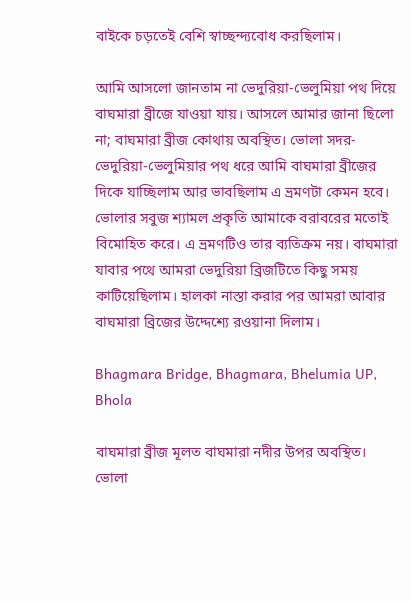বাইকে চড়তেই বেশি স্বাচ্ছন্দ্যবোধ করছিলাম।

আমি আসলো জানতাম না ভেদুরিয়া-ভেলুমিয়া পথ দিয়ে বাঘমারা ব্রীজে যাওয়া যায়। আসলে আমার জানা ছিলো না; বাঘমারা ব্রীজ কোথায় অবস্থিত। ভোলা সদর-ভেদুরিয়া-ভেলুমিয়ার পথ ধরে আমি বাঘমারা ব্রীজের দিকে যাচ্ছিলাম আর ভাবছিলাম এ ভ্রমণটা কেমন হবে। ভোলার সবুজ শ্যামল প্রকৃতি আমাকে বরাবরের মতোই বিমোহিত করে। এ ভ্রমণটিও তার ব্যতিক্রম নয়। বাঘমারা যাবার পথে আমরা ভেদুরিয়া ব্রিজটিতে কিছু সময় কাটিয়েছিলাম। হালকা নাস্তা করার পর আমরা আবার বাঘমারা ব্রিজের উদ্দেশ্যে রওয়ানা দিলাম।

Bhagmara Bridge, Bhagmara, Bhelumia UP, Bhola

বাঘমারা ব্রীজ মূলত বাঘমারা নদীর উপর অবস্থিত। ভোলা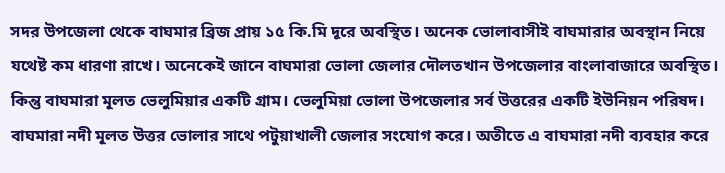সদর উপজেলা থেকে বাঘমার ব্রিজ প্রায় ১৫ কি.মি দূরে অবস্থিত। অনেক ভোলাবাসীই বাঘমারার অবস্থান নিয়ে যথেষ্ট কম ধারণা রাখে। অনেকেই জানে বাঘমারা ভোলা জেলার দৌলতখান উপজেলার বাংলাবাজারে অবস্থিত। কিন্তু বাঘমারা মূলত ভেলুমিয়ার একটি গ্রাম। ভেলুমিয়া ভোলা উপজেলার সর্ব উত্তরের একটি ইউনিয়ন পরিষদ। বাঘমারা নদী মূলত উত্তর ভোলার সাথে পটুয়াখালী জেলার সংযোগ করে। অতীতে এ বাঘমারা নদী ব্যবহার করে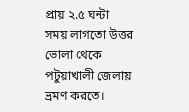প্রায় ২.৫ ঘন্টা সময় লাগতো উত্তর ভোলা থেকে পটুয়াখালী জেলায় ভ্রমণ করতে।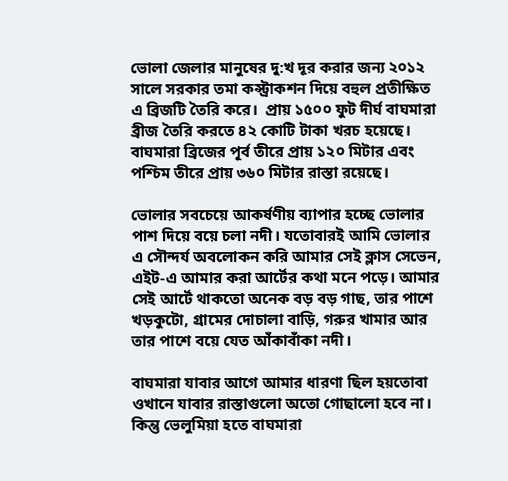ভোলা জেলার মানুষের দু:খ দূর করার জন্য ২০১২ সালে সরকার তমা কন্স্ট্রাকশন দিয়ে বহুল প্রতীক্ষিত এ ব্রিজটি তৈরি করে।  প্রায় ১৫০০ ফুট দীর্ঘ বাঘমারা ব্রীজ তৈরি করতে ৪২ কোটি টাকা খরচ হয়েছে। বাঘমারা ব্রিজের পূর্ব তীরে প্রায় ১২০ মিটার এবং পশ্চিম তীরে প্রায় ৩৬০ মিটার রাস্তা রয়েছে।

ভোলার সবচেয়ে আকর্ষণীয় ব্যাপার হচ্ছে ভোলার পাশ দিয়ে বয়ে চলা নদী। যতোবারই আমি ভোলার এ সৌন্দর্য অবলোকন করি আমার সেই ক্লাস সেভেন, এইট-এ আমার করা আর্টের কথা মনে পড়ে। আমার সেই আর্টে থাকতো অনেক বড় বড় গাছ, তার পাশে খড়কুটো, গ্রামের দোচালা বাড়ি, গরুর খামার আর তার পাশে বয়ে যেত আঁকাবাঁকা নদী।

বাঘমারা যাবার আগে আমার ধারণা ছিল হয়তোবা ওখানে যাবার রাস্তাগুলো অতো গোছালো হবে না। কিন্তু ভেলুমিয়া হতে বাঘমারা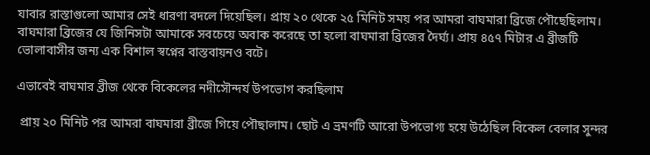যাবার রাস্তাগুলো আমার সেই ধারণা বদলে দিয়েছিল। প্রায় ২০ থেকে ২৫ মিনিট সময় পর আমরা বাঘমারা ব্রিজে পৌছেছিলাম। বাঘমারা ব্রিজের যে জিনিসটা আমাকে সবচেয়ে অবাক করেছে তা হলো বাঘমারা ব্রিজের দৈর্ঘ্য। প্রায় ৪৫৭ মিটার এ ব্রীজটি ভোলাবাসীর জন্য এক বিশাল স্বপ্নের বাস্তবায়নও বটে।

এভাবেই বাঘমার ব্রীজ থেকে বিকেলের নদীসৌন্দর্য উপভোগ করছিলাম

 প্রায় ২০ মিনিট পর আমরা বাঘমারা ব্রীজে গিয়ে পৌছালাম। ছোট এ ভ্রমণটি আরো উপভোগ্য হয়ে উঠেছিল বিকেল বেলার সুন্দর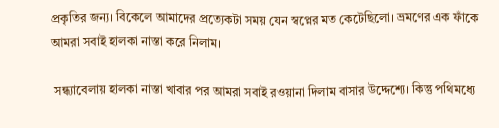প্রকৃতির জন্য। বিকেলে আমাদের প্রত্যেকটা সময় যেন স্বপ্নের মত কেটেছিলো। ভ্রমণের এক ফাঁকে আমরা সবাই হালকা নাস্তা করে নিলাম।

 সন্ধ্যাবেলায় হালকা নাস্তা খাবার পর আমরা সবাই রওয়ানা দিলাম বাসার উদ্দেশ্যে। কিন্তু পথিমধ্যে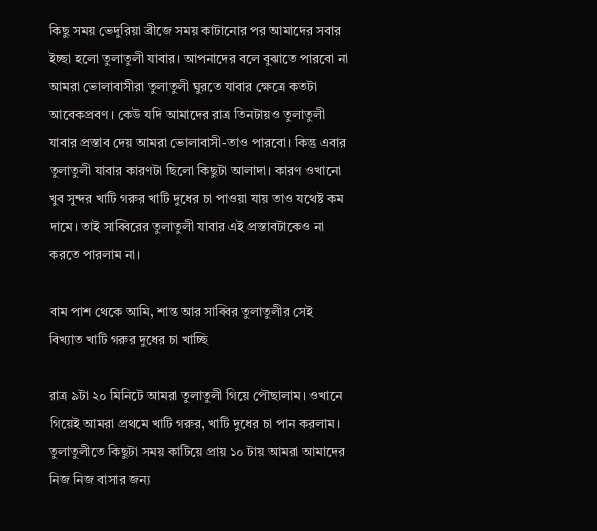কিছু সময় ভেদুরিয়া ব্রীজে সময় কাটানোর পর আমাদের সবার ইচ্ছা হলো তুলাতুলী যাবার। আপনাদের বলে বুঝাতে পারবো না আমরা ভোলাবাসীরা তুলাতুলী ঘুরতে যাবার ক্ষেত্রে কতটা আবেকপ্রবণ। কেউ যদি আমাদের রাত্র তিনটায়ও তুলাতুলী যাবার প্রস্তাব দেয় আমরা ভোলাবাসী-তাও পারবো। কিন্তু এবার তুলাতুলী যাবার কারণটা ছিলো কিছুটা আলাদা। কারণ ওখানো খুব সুন্দর খাটি গরুর খাটি দুধের চা পাওয়া যায় তাও যথেষ্ট কম দামে। তাই সাব্বিরের তুলাতুলী যাবার এই প্রস্তাবটাকেও না করতে পারলাম না।

বাম পাশ থেকে আমি, শান্ত আর সাব্বির তুলাতুলীর সেই বিখ্যাত খাটি গরুর দুধের চা খাচ্ছি

রাত্র ৯টা ২০ মিনিটে আমরা তুলাতুলী গিয়ে পৌছালাম। ওখানে গিয়েই আমরা প্রথমে খাটি গরুর, খাটি দুধের চা পান করলাম। তুলাতুলীতে কিছুটা সময় কাটিয়ে প্রায় ১০ টায় আমরা আমাদের নিজ নিজ বাসার জন্য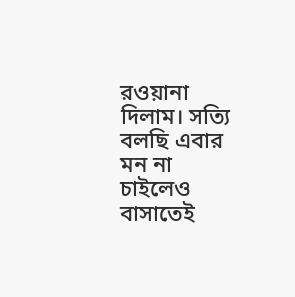রওয়ানা দিলাম। সত্যি বলছি এবার মন না চাইলেও বাসাতেই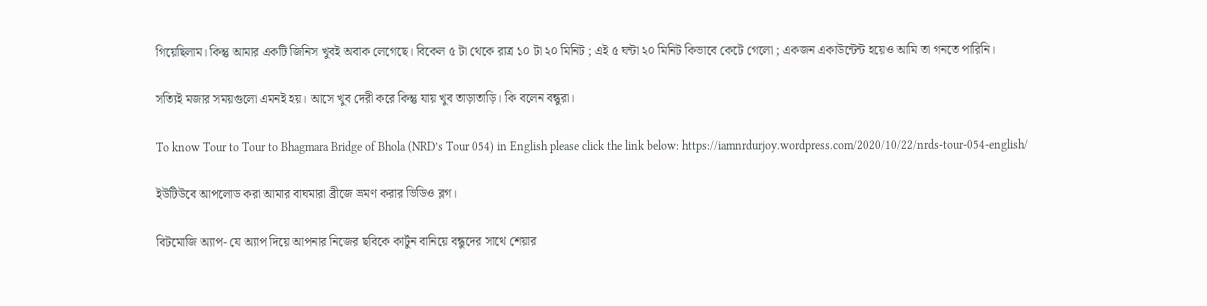গিয়েছিলাম। কিন্তু আমার একটি জিনিস খুবই অবাক লেগেছে। বিকেল ৫ টা থেকে রাত্র ১০ টা ২০ মিনিট ; এই ৫ ঘন্টা ২০ মিনিট কিভাবে কেটে গেলো ; একজন একাউন্টেন্ট হয়েও আমি তা গনতে পারিনি।

সত্যিই মজার সময়গুলো এমনই হয়। আসে খুব দেরী করে কিন্তু যায় খুব তাড়াতাড়ি। কি বলেন বন্ধুরা।

To know Tour to Tour to Bhagmara Bridge of Bhola (NRD’s Tour 054) in English please click the link below: https://iamnrdurjoy.wordpress.com/2020/10/22/nrds-tour-054-english/

ইউটিউবে আপলোড করা আমার বাঘমারা ব্রীজে ভ্রমণ করার ভিডিও ব্লগ।

বিটমোজি অ্যাপ- যে অ্যাপ দিয়ে আপনার নিজের ছবিকে কার্টুন বানিয়ে বন্ধুদের সাথে শেয়ার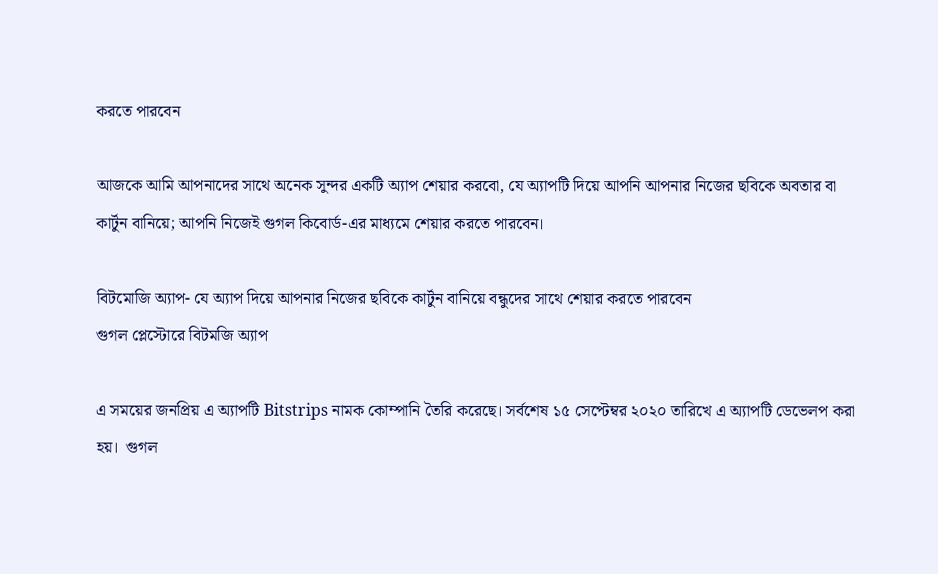করতে পারবেন

আজকে আমি আপনাদের সাথে অনেক সুন্দর একটি অ্যাপ শেয়ার করবো, যে অ্যাপটি দিয়ে আপনি আপনার নিজের ছবিকে অবতার বা কার্টুন বানিয়ে; আপনি নিজেই গুগল কিবোর্ড-এর মাধ্যমে শেয়ার করতে পারবেন।

বিটমোজি অ্যাপ- যে অ্যাপ দিয়ে আপনার নিজের ছবিকে কার্টুন বানিয়ে বন্ধুদের সাথে শেয়ার করতে পারবেন
গুগল প্লেস্টোরে বিটমজি অ্যাপ

এ সময়ের জনপ্রিয় এ অ্যাপটি Bitstrips নামক কোম্পানি তৈরি করেছে। সর্বশেষ ১৫ সেপ্টেম্বর ২০২০ তারিখে এ অ্যাপটি ডেভেলপ করা হয়।  গুগল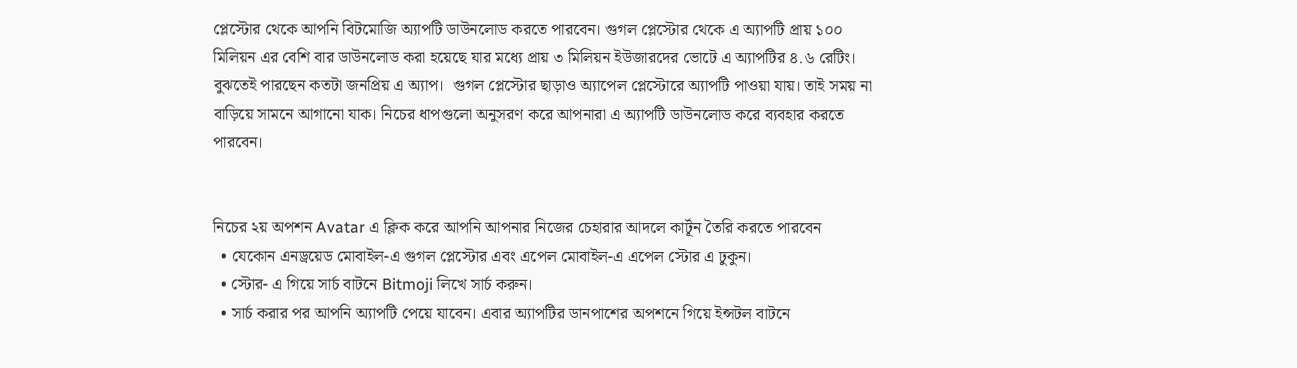প্লেস্টোর থেকে আপনি বিটমোজি অ্যাপটি ডাউনলোড করতে পারবেন। গুগল প্লেস্টোর থেকে এ অ্যাপটি প্রায় ১০০ মিলিয়ন এর বেশি বার ডাউনলোড করা হয়েছে যার মধ্যে প্রায় ৩ মিলিয়ন ইউজারদের ভোটে এ অ্যাপটির ৪.৬ রেটিং। বুঝতেই পারছেন কতটা জনপ্রিয় এ অ্যাপ।  গুগল প্লেস্টোর ছাড়াও অ্যাপেল প্লেস্টোরে অ্যাপটি পাওয়া যায়। তাই সময় না বাড়িয়ে সামনে আগানো যাক। নিচের ধাপগুলো অনুসরণ করে আপনারা এ অ্যাপটি ডাউনলোড করে ব্যবহার করতে পারবেন।


নিচের ২য় অপশন Avatar এ ক্লিক করে আপনি আপনার নিজের চেহারার আদলে কার্টূন তৈরি করতে পারবেন
  • যেকোন এনড্রয়েড মোবাইল-এ গুগল প্লেস্টোর এবং এপেল মোবাইল-এ এপেল স্টোর এ ঢুকুন।
  • স্টোর- এ গিয়ে সার্চ বাটনে Bitmoji লিখে সার্চ করুন।
  • সার্চ করার পর আপনি অ্যাপটি পেয়ে যাবেন। এবার অ্যাপটির ডানপাশের অপশনে গিয়ে ইন্সটল বাটনে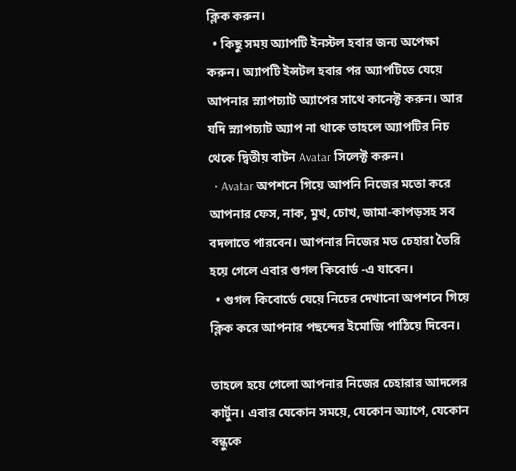ক্লিক করুন।
  • কিছু সময় অ্যাপটি ইনস্টল হবার জন্য অপেক্ষা করুন। অ্যাপটি ইন্সটল হবার পর অ্যাপটিতে যেয়ে আপনার স্ন্যাপচ্যাট অ্যাপের সাথে কানেক্ট করুন। আর যদি স্ন্যাপচ্যাট অ্যাপ না থাকে তাহলে অ্যাপটির নিচ থেকে দ্বিতীয় বাটন Avatar সিলেক্ট করুন।
  • Avatar অপশনে গিয়ে আপনি নিজের মতো করে আপনার ফেস, নাক, মুখ, চোখ, জামা-কাপড়সহ সব বদলাতে পারবেন। আপনার নিজের মত চেহারা তৈরি হয়ে গেলে এবার গুগল কিবোর্ড -এ যাবেন।
  • গুগল কিবোর্ডে যেয়ে নিচের দেখানো অপশনে গিয়ে ক্লিক করে আপনার পছন্দের ইমোজি পাঠিয়ে দিবেন।

তাহলে হয়ে গেলো আপনার নিজের চেহারার আদলের কার্টুন। এবার যেকোন সময়ে, যেকোন অ্যাপে, যেকোন বন্ধুকে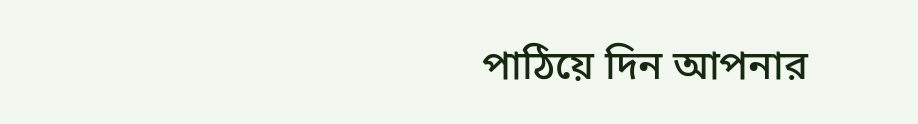পাঠিয়ে দিন আপনার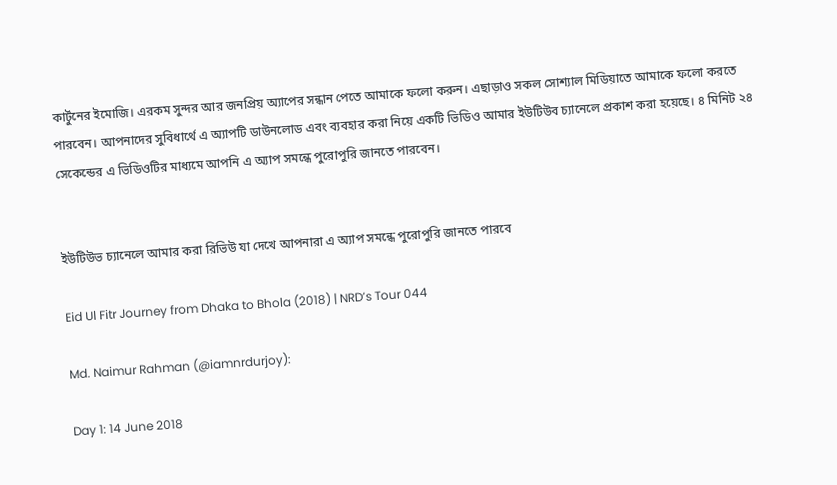কার্টুনের ইমোজি। এরকম সুন্দর আর জনপ্রিয় অ্যাপের সন্ধান পেতে আমাকে ফলো করুন। এছাড়াও সকল সোশ্যাল মিডিয়াতে আমাকে ফলো করতে পারবেন। আপনাদের সুবিধার্থে এ অ্যাপটি ডাউনলোড এবং ব্যবহার করা নিয়ে একটি ভিডিও আমার ইউটিউব চ্যানেলে প্রকাশ করা হয়েছে। ৪ মিনিট ২৪ সেকেন্ডের এ ভিডিওটির মাধ্যমে আপনি এ অ্যাপ সমন্ধে পুরোপুরি জানতে পারবেন।


ইউটিউভ চ্যানেলে আমার করা রিভিউ যা দেখে আপনারা এ অ্যাপ সমন্ধে পুরোপুরি জানতে পারবে

Eid Ul Fitr Journey from Dhaka to Bhola (2018) | NRD’s Tour 044

Md. Naimur Rahman (@iamnrdurjoy):

Day 1: 14 June 2018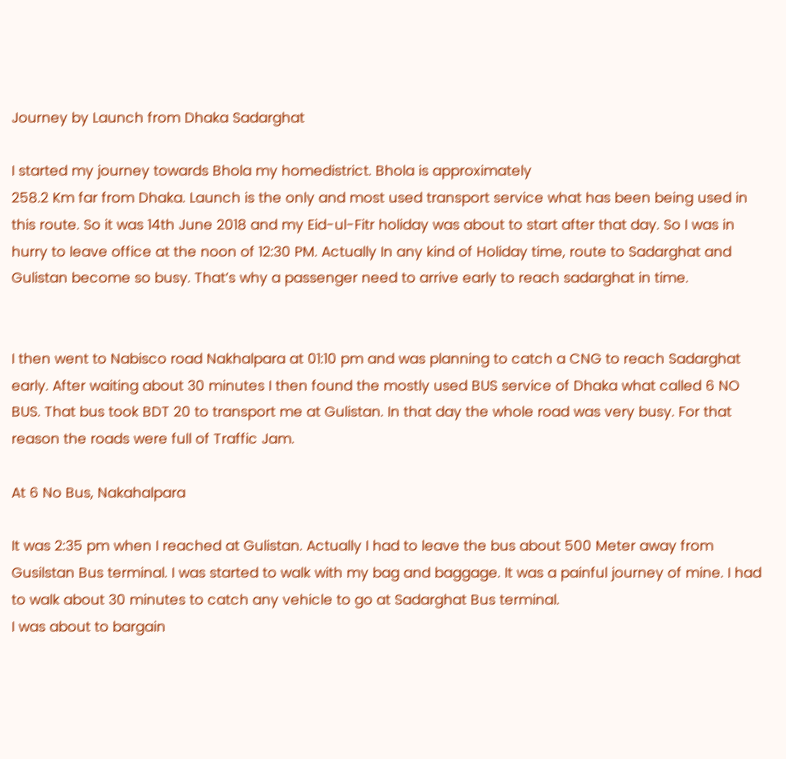Journey by Launch from Dhaka Sadarghat

I started my journey towards Bhola my homedistrict. Bhola is approximately
258.2 Km far from Dhaka. Launch is the only and most used transport service what has been being used in this route. So it was 14th June 2018 and my Eid-ul-Fitr holiday was about to start after that day. So I was in hurry to leave office at the noon of 12:30 PM. Actually In any kind of Holiday time, route to Sadarghat and Gulistan become so busy. That’s why a passenger need to arrive early to reach sadarghat in time.


I then went to Nabisco road Nakhalpara at 01:10 pm and was planning to catch a CNG to reach Sadarghat early. After waiting about 30 minutes I then found the mostly used BUS service of Dhaka what called 6 NO BUS. That bus took BDT 20 to transport me at Gulistan. In that day the whole road was very busy. For that reason the roads were full of Traffic Jam.

At 6 No Bus, Nakahalpara

It was 2:35 pm when I reached at Gulistan. Actually I had to leave the bus about 500 Meter away from Gusilstan Bus terminal. I was started to walk with my bag and baggage. It was a painful journey of mine. I had to walk about 30 minutes to catch any vehicle to go at Sadarghat Bus terminal.
I was about to bargain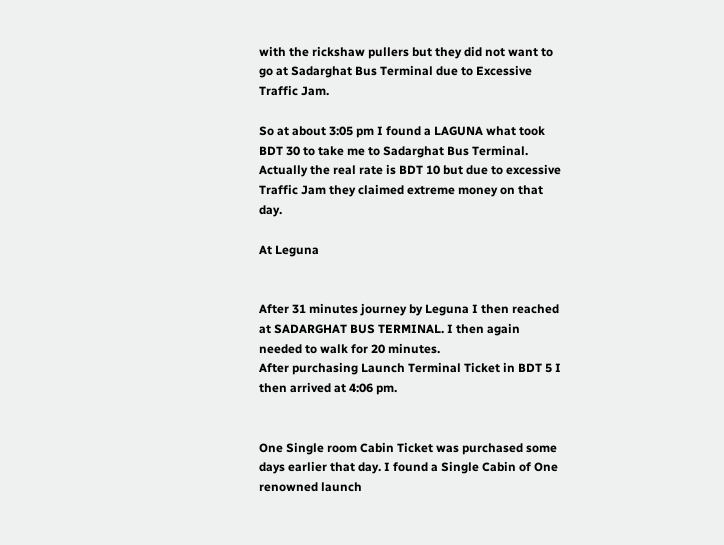with the rickshaw pullers but they did not want to go at Sadarghat Bus Terminal due to Excessive Traffic Jam.

So at about 3:05 pm I found a LAGUNA what took BDT 30 to take me to Sadarghat Bus Terminal. Actually the real rate is BDT 10 but due to excessive Traffic Jam they claimed extreme money on that day.

At Leguna


After 31 minutes journey by Leguna I then reached at SADARGHAT BUS TERMINAL. I then again needed to walk for 20 minutes.
After purchasing Launch Terminal Ticket in BDT 5 I then arrived at 4:06 pm.


One Single room Cabin Ticket was purchased some days earlier that day. I found a Single Cabin of One renowned launch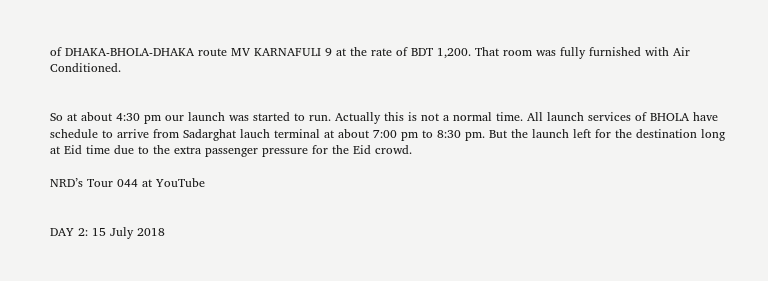of DHAKA-BHOLA-DHAKA route MV KARNAFULI 9 at the rate of BDT 1,200. That room was fully furnished with Air Conditioned.


So at about 4:30 pm our launch was started to run. Actually this is not a normal time. All launch services of BHOLA have schedule to arrive from Sadarghat lauch terminal at about 7:00 pm to 8:30 pm. But the launch left for the destination long at Eid time due to the extra passenger pressure for the Eid crowd.

NRD’s Tour 044 at YouTube


DAY 2: 15 July 2018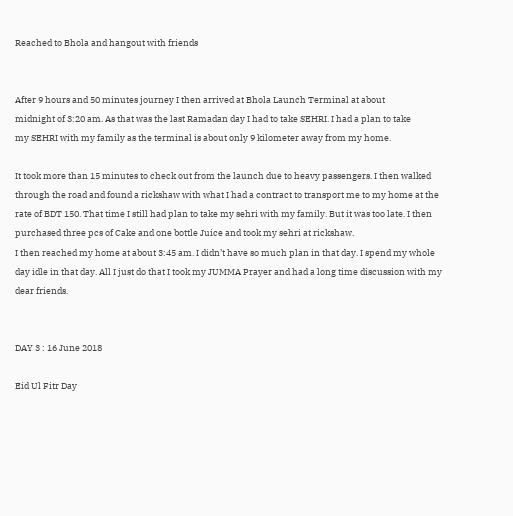Reached to Bhola and hangout with friends


After 9 hours and 50 minutes journey I then arrived at Bhola Launch Terminal at about
midnight of 3:20 am. As that was the last Ramadan day I had to take SEHRI. I had a plan to take
my SEHRI with my family as the terminal is about only 9 kilometer away from my home.

It took more than 15 minutes to check out from the launch due to heavy passengers. I then walked through the road and found a rickshaw with what I had a contract to transport me to my home at the rate of BDT 150. That time I still had plan to take my sehri with my family. But it was too late. I then purchased three pcs of Cake and one bottle Juice and took my sehri at rickshaw.
I then reached my home at about 3:45 am. I didn’t have so much plan in that day. I spend my whole day idle in that day. All I just do that I took my JUMMA Prayer and had a long time discussion with my dear friends.


DAY 3 : 16 June 2018

Eid Ul Fitr Day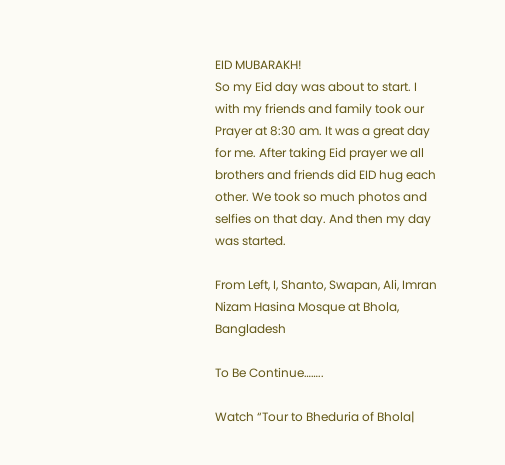EID MUBARAKH!
So my Eid day was about to start. I with my friends and family took our Prayer at 8:30 am. It was a great day for me. After taking Eid prayer we all brothers and friends did EID hug each other. We took so much photos and selfies on that day. And then my day was started.

From Left, I, Shanto, Swapan, Ali, Imran
Nizam Hasina Mosque at Bhola, Bangladesh

To Be Continue……..

Watch “Tour to Bheduria of Bhola|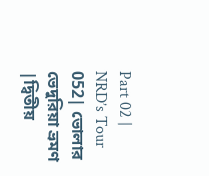Part 02 | NRD’s Tour 052| ভোলার ভেদুরিয়া ভ্রমণ |দ্বিতীয়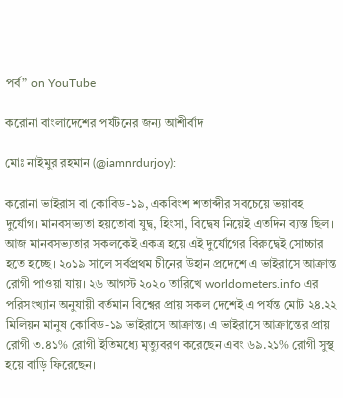পর্ব” on YouTube

করোনা বাংলাদেশের পর্যটনের জন্য আশীর্বাদ

মোঃ নাইমুর রহমান (@iamnrdurjoy):

করোনা ভাইরাস বা কোবিড-১৯, একবিংশ শতাব্দীর সবচেয়ে ভয়াবহ দুর্যোগ। মানবসভ্যতা হয়তোবা যুদ্ব, হিংসা, বিদ্বেষ নিয়েই এতদিন ব্যস্ত ছিল। আজ মানবসভ্যতার সকলকেই একত্র হয়ে এই দুর্যোগের বিরুদ্বেই সোচ্চার হতে হচ্ছে। ২০১৯ সালে সর্বপ্র্রথম চীনের উহান প্রদেশে এ ভাইরাসে আক্রান্ত রোগী পাওয়া যায়। ২৬ আগস্ট ২০২০ তারিখে worldometers.info এর পরিসংখ্যান অনুযায়ী বর্তমান বিশ্বের প্রায় সকল দেশেই এ পর্যন্ত মোট ২৪.২২ মিলিয়ন মানুষ কোবিড-১৯ ভাইরাসে আক্রান্ত। এ ভাইরাসে আক্রান্তের প্রায় রোগী ৩.৪১% রোগী ইতিমধ্যে মৃত্যুবরণ করেছেন এবং ৬৯.২১% রোগী সুস্থ হয়ে বাড়ি ফিরেছেন।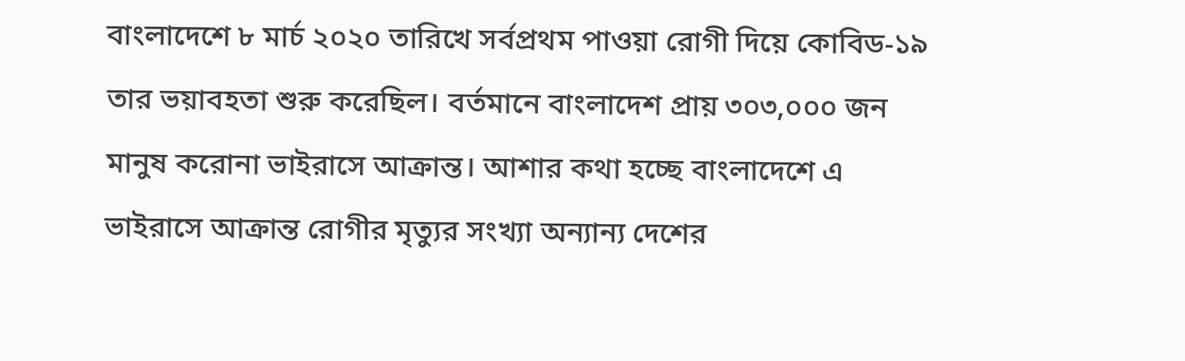বাংলাদেশে ৮ মার্চ ২০২০ তারিখে সর্বপ্রথম পাওয়া রোগী দিয়ে কোবিড-১৯ তার ভয়াবহতা শুরু করেছিল। বর্তমানে বাংলাদেশ প্রায় ৩০৩,০০০ জন মানুষ করোনা ভাইরাসে আক্রান্ত। আশার কথা হচ্ছে বাংলাদেশে এ ভাইরাসে আক্রান্ত রোগীর মৃত্যুর সংখ্যা অন্যান্য দেশের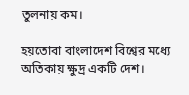তুলনায় কম।

হয়তোবা বাংলাদেশ বিশ্বের মধ্যে অতিকায় ক্ষুদ্র একটি দেশ।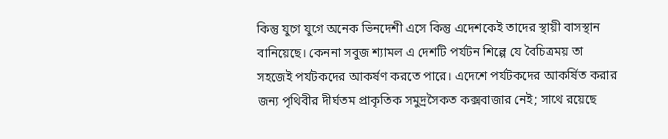কিন্তু যুগে যুগে অনেক ভিনদেশী এসে কিন্তু এদেশকেই তাদের স্থায়ী বাসস্থান বানিয়েছে। কেননা সবুজ শ্যামল এ দেশটি পর্যটন শিল্পে যে বৈচিত্রময় তা সহজেই পর্যটকদের আকর্ষণ করতে পারে। এদেশে পর্যটকদের আকর্ষিত করার জন্য পৃথিবীর দীর্ঘতম প্রাকৃতিক সমুদ্রসৈকত কক্সবাজার নেই; সাথে রয়েছে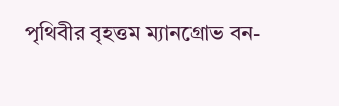পৃথিবীর বৃহত্তম ম্যানগ্রোভ বন-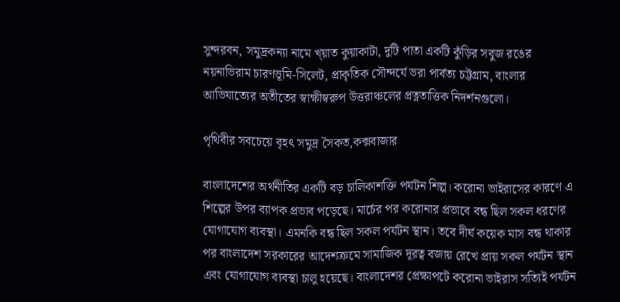সুন্দরবন, সমুদ্রকন্যা নামে খ্য়াত কুয়াকাটা, দুটি পাতা একটি কুঁড়ির সবুজ রঙের নয়নাভিরাম চারণভূমি-সিলেট, প্রাকৃতিক সৌন্দর্যে ভরা পার্বত্য চট্টগ্রাম, বাংলার আভিযাত্যের অতীতের স্বাক্ষীস্বরুপ উত্তরাঞ্চলের প্রত্নতাত্তিক নিদর্শনগুলো।

পৃথিবীর সবচেয়ে বৃহৎ সমুদ্র সৈকত,কক্সবাজার

বাংলাদেশের অর্থনীতির একটি বড় চালিকাশক্তি পর্যটন শিল্প। করোনা ভাইরাসের কারণে এ শিল্পের উপর ব্যাপক প্রভাব পড়েছে। মার্চের পর করোনার প্রভাবে বন্ধ ছিল সকল ধরণের যোগাযোগ ব্যবস্থা। এমনকি বন্ধ ছিল সকল পর্যটন স্থান। তবে দীর্ঘ কয়েক মাস বন্ধ থাকার পর বাংলাদেশ সরকারের আদেশক্রমে সামাজিক দূরত্ব বজায় রেখে প্রায় সকল পর্যটন স্থান এবং যোগাযোগ ব্যবস্থা চালু হয়েছে। বাংলাদেশর প্রেক্ষাপটে করোনা ভাইরাস সত্যিই পর্যটন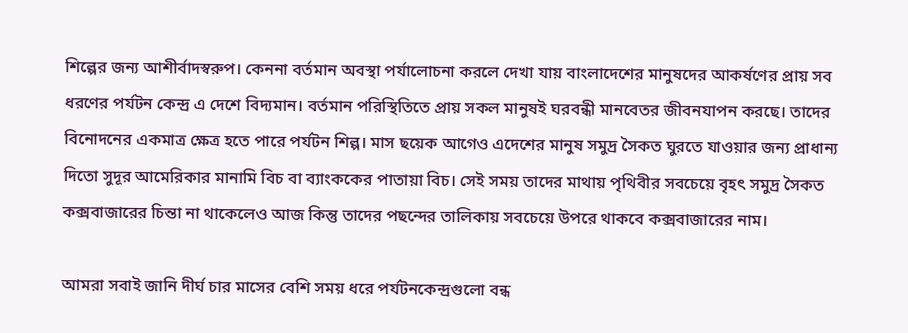শিল্পের জন্য আশীর্বাদস্বরুপ। কেননা বর্তমান অবস্থা পর্যালোচনা করলে দেখা যায় বাংলাদেশের মানুষদের আকর্ষণের প্রায় সব ধরণের পর্যটন কেন্দ্র এ দেশে বিদ্যমান। বর্তমান পরিস্থিতিতে প্রায় সকল মানুষই ঘরবন্ধী মানবেতর জীবনযাপন করছে। তাদের বিনোদনের একমাত্র ক্ষেত্র হতে পারে পর্যটন শিল্প। মাস ছয়েক আগেও এদেশের মানুষ সমুদ্র সৈকত ঘুরতে যাওয়ার জন্য প্রাধান্য দিতো সুদূর আমেরিকার মানামি বিচ বা ব্যাংককের পাতায়া বিচ। সেই সময় তাদের মাথায় পৃথিবীর সবচেয়ে বৃহৎ সমুদ্র সৈকত কক্সবাজারের চিন্তা না থাকেলেও আজ কিন্তু তাদের পছন্দের তালিকায় সবচেয়ে উপরে থাকবে কক্সবাজারের নাম।

আমরা সবাই জানি দীর্ঘ চার মাসের বেশি সময় ধরে পর্যটনকেন্দ্রগুলো বন্ধ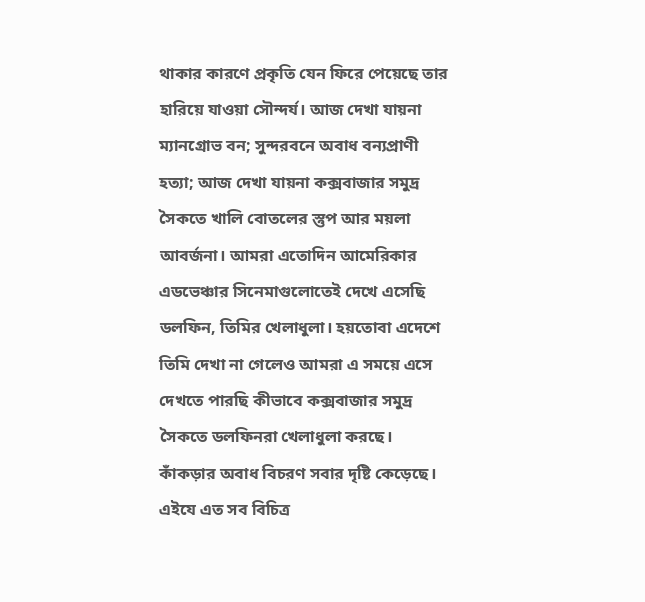থাকার কারণে প্রকৃতি যেন ফিরে পেয়েছে তার হারিয়ে যাওয়া সৌন্দর্য। আজ দেখা যায়না ম্যানগ্রোভ বন; সুন্দরবনে অবাধ বন্যপ্রাণী হত্যা; আজ দেখা যায়না কক্সবাজার সমুদ্র সৈকতে খালি বোতলের স্তুপ আর ময়লা আবর্জনা। আমরা এতোদিন আমেরিকার এডভেঞ্চার সিনেমাগুলোতেই দেখে এসেছি ডলফিন, তিমির খেলাধুলা। হয়তোবা এদেশে তিমি দেখা না গেলেও আমরা এ সময়ে এসে দেখতে পারছি কীভাবে কক্সবাজার সমুদ্র সৈকতে ডলফিনরা খেলাধুলা করছে। কাঁকড়ার অবাধ বিচরণ সবার দৃষ্টি কেড়েছে। এইযে এত সব বিচিত্র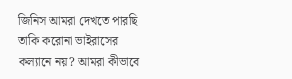জিনিস আমরা দেখতে পারছি তাকি করোনা ভাইরাসের কল্যানে নয়? আমরা কীভাবে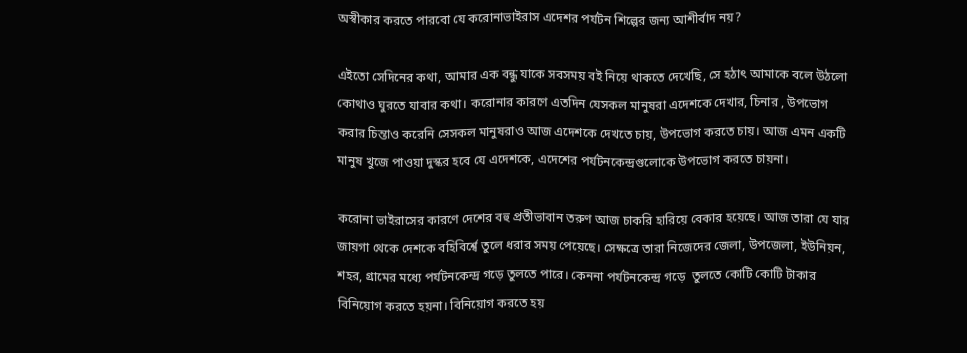অস্বীকার করতে পারবো যে করোনাভাইরাস এদেশর পর্যটন শিল্পের জন্য আশীর্বাদ নয়?

এইতো সেদিনের কথা, আমার এক বন্ধু যাকে সবসময় বই নিয়ে থাকতে দেখেছি, সে হঠাৎ আমাকে বলে উঠলো কোথাও ঘুরতে যাবার কথা। করোনার কারণে এতদিন যেসকল মানুষরা এদেশকে দেখার, চিনার , উপভোগ করার চিন্তাও করেনি সেসকল মানুষরাও আজ এদেশকে দেখতে চায়, উপভোগ করতে চায়। আজ এমন একটি মানুষ খুজে পাওয়া দুস্কর হবে যে এদেশকে, এদেশের পর্যটনকেন্দ্রগুলোকে উপভোগ করতে চায়না।

করোনা ভাইরাসের কারণে দেশের বহু প্রতীভাবান তরুণ আজ চাকরি হারিয়ে বেকার হয়েছে। আজ তারা যে যার জায়গা থেকে দেশকে বহিবির্শ্বে তুলে ধরার সময় পেয়েছে। সেক্ষত্রে তারা নিজেদের জেলা, উপজেলা, ইউনিয়ন, শহর, গ্রামের মধ্যে পর্যটনকেন্দ্র গড়ে তুলতে পারে। কেননা পর্যটনকেন্দ্র গড়ে  তুলতে কোটি কোটি টাকার বিনিয়োগ করতে হয়না। বিনিয়োগ করতে হয়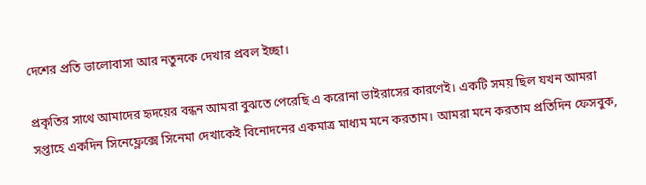দেশের প্রতি ভালোবাসা আর নতুনকে দেখার প্রবল ইচ্ছা।

প্রকৃতির সাথে আমাদের হৃদয়ের বন্ধন আমরা বুঝতে পেরেছি এ করোনা ভাইরাসের কারণেই। একটি সময় ছিল যখন আমরা সপ্তাহে একদিন সিনেফ্লেক্সে সিনেমা দেখাকেই বিনোদনের একমাত্র মাধ্যম মনে করতাম। আমরা মনে করতাম প্রতিদিন ফেসবুক,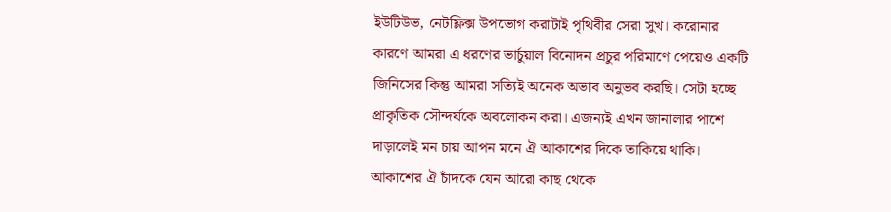ইউটিউভ, নেটফ্লিক্স উপভোগ করাটাই পৃথিবীর সেরা সুখ। করোনার কারণে আমরা এ ধরণের ভার্চুয়াল বিনোদন প্রচুর পরিমাণে পেয়েও একটি জিনিসের কিন্তু আমরা সত্যিই অনেক অভাব অনুভব করছি। সেটা হচ্ছে প্রাকৃতিক সৌন্দর্যকে অবলোকন করা। এজন্যই এখন জানালার পাশে দাড়ালেই মন চায় আপন মনে ঐ আকাশের দিকে তাকিয়ে থাকি। আকাশের ঐ চাঁদকে যেন আরো কাছ থেকে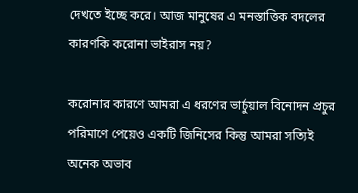দেখতে ইচ্ছে করে। আজ মানুষের এ মনস্তাত্তিক বদলের কারণকি করোনা ভাইরাস নয়?

করোনার কারণে আমরা এ ধরণের ভার্চুয়াল বিনোদন প্রচুর পরিমাণে পেয়েও একটি জিনিসের কিন্তু আমরা সত্যিই অনেক অভাব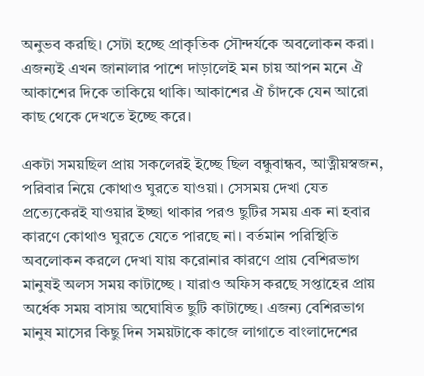অনুভব করছি। সেটা হচ্ছে প্রাকৃতিক সৌন্দর্যকে অবলোকন করা। এজন্যই এখন জানালার পাশে দাড়ালেই মন চায় আপন মনে ঐ আকাশের দিকে তাকিয়ে থাকি। আকাশের ঐ চাঁদকে যেন আরো কাছ থেকে দেখতে ইচ্ছে করে।

একটা সময়ছিল প্রায় সকলেরই ইচ্ছে ছিল বন্ধুবান্ধব, আত্নীয়স্বজন, পরিবার নিয়ে কোথাও ঘুরতে যাওয়া। সেসময় দেখা যেত প্রত্যেকেরই যাওয়ার ইচ্ছা থাকার পরও ছুটির সময় এক না হবার কারণে কোথাও ঘুরতে যেতে পারছে না। বর্তমান পরিস্থিতি অবলোকন করলে দেখা যায় করোনার কারণে প্রায় বেশিরভাগ মানুষই অলস সময় কাটাচ্ছে । যারাও অফিস করছে সপ্তাহের প্রায় অর্ধেক সময় বাসায় অঘোষিত ছুটি কাটাচ্ছে। এজন্য বেশিরভাগ মানুষ মাসের কিছু দিন সময়টাকে কাজে লাগাতে বাংলাদেশের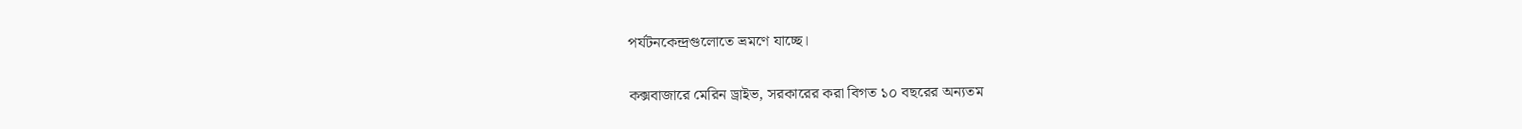পর্যটনকেন্দ্রগুলোতে ভ্রমণে যাচ্ছে।

কক্সবাজারে মেরিন ড্রাইভ, সরকারের করা বিগত ১০ বছরের অন্যতম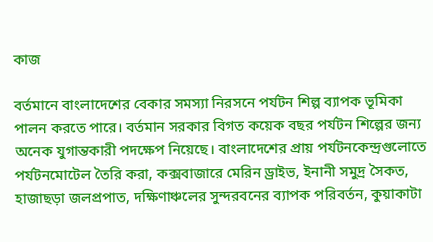কাজ

বর্তমানে বাংলাদেশের বেকার সমস্যা নিরসনে পর্যটন শিল্প ব্যাপক ভূমিকা পালন করতে পারে। বর্তমান সরকার বিগত কয়েক বছর পর্যটন শিল্পের জন্য অনেক যুগান্তকারী পদক্ষেপ নিয়েছে। বাংলাদেশের প্রায় পর্যটনকেন্দ্রগুলোতে পর্যটনমোটেল তৈরি করা, কক্সবাজারে মেরিন ড্রাইভ, ইনানী সমুদ্র সৈকত, হাজাছড়া জলপ্রপাত, দক্ষিণাঞ্চলের সুন্দরবনের ব্যাপক পরিবর্তন, কুয়াকাটা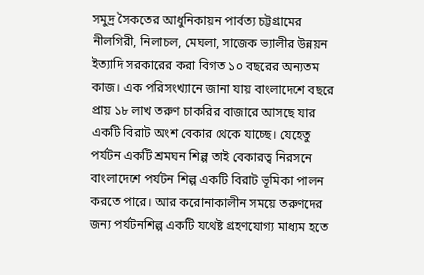সমুদ্র সৈকতের আধুনিকায়ন পার্বত্য চট্টগ্রামের নীলগিরী, নিলাচল, মেঘলা, সাজেক ভ্যালীর উন্নয়ন ইত্যাদি সরকারের করা বিগত ১০ বছরের অন্যতম কাজ। এক পরিসংখ্যানে জানা যায় বাংলাদেশে বছরে প্রায় ১৮ লাখ তরুণ চাকরির বাজারে আসছে যার একটি বিরাট অংশ বেকার থেকে যাচ্ছে। যেহেতু পর্যটন একটি শ্রমঘন শিল্প তাই বেকারত্ব নিরসনে বাংলাদেশে পর্যটন শিল্প একটি বিরাট ভূমিকা পালন করতে পারে। আর করোনাকালীন সময়ে তরুণদের জন্য পর্যটনশিল্প একটি যথেষ্ট গ্রহণযোগ্য মাধ্যম হতে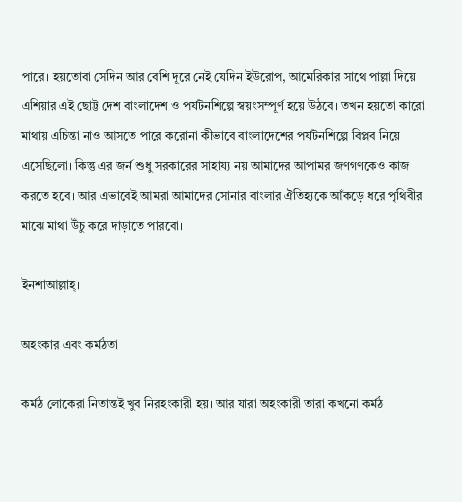পারে। হয়তোবা সেদিন আর বেশি দূরে নেই যেদিন ইউরোপ, আমেরিকার সাথে পাল্লা দিয়ে এশিয়ার এই ছোট্ট দেশ বাংলাদেশ ও পর্যটনশিল্পে স্বয়ংসম্পূর্ণ হয়ে উঠবে। তখন হয়তো কারো মাথায় এচিন্তা নাও আসতে পারে করোনা কীভাবে বাংলাদেশের পর্যটনশিল্পে বিপ্লব নিয়ে এসেছিলো। কিন্তু এর জর্ন শুধু সরকারের সাহায্য নয় আমাদের আপামর জণগণকেও কাজ করতে হবে। আর এভাবেই আমরা আমাদের সোনার বাংলার ঐতিহ্যকে আঁকড়ে ধরে পৃথিবীর মাঝে মাথা উঁচু করে দাড়াতে পারবো।

ইনশাআল্লাহ্।

অহংকার এবং কর্মঠতা

কর্মঠ লোকেরা নিতান্তই খুব নিরহংকারী হয়। আর যারা অহংকারী তারা কখনো কর্মঠ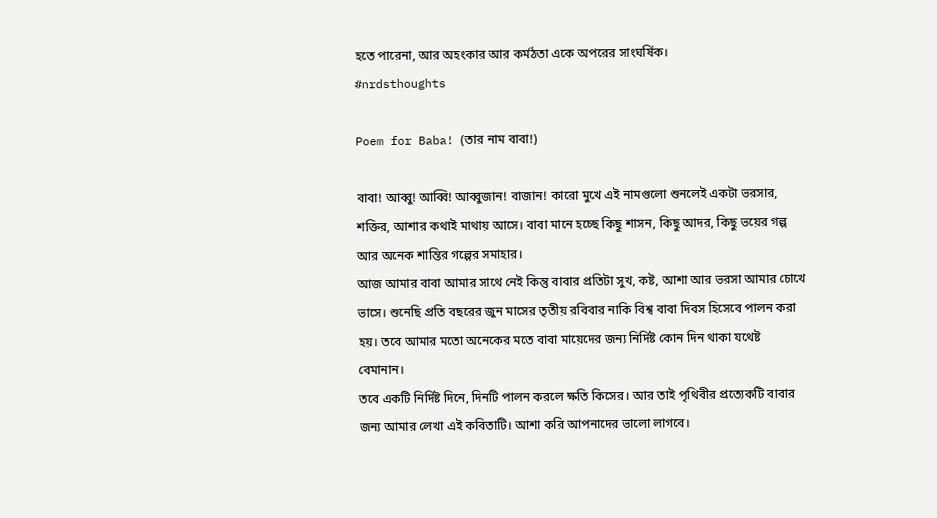হতে পারেনা, আর অহংকার আর কর্মঠতা একে অপরের সাংঘর্ষিক।
#nrdsthoughts

Poem for Baba! (তার নাম বাবা!)

বাবা! আব্বু! আব্বি! আব্বুজান! বাজান! কারো মুখে এই নামগুলো শুনলেই একটা ভরসার, শক্তির, আশার কথাই মাথায় আসে। বাবা মানে হচ্ছে কিছু শাসন, কিছু আদর, কিছু ভয়ের গল্প আর অনেক শান্তির গল্পের সমাহার।
আজ আমার বাবা আমার সাথে নেই কিন্তু বাবার প্রতিটা সুখ, কষ্ট, আশা আর ভরসা আমার চোখে ভাসে। শুনেছি প্রতি বছরের জুন মাসের তৃতীয় রবিবার নাকি বিশ্ব বাবা দিবস হিসেবে পালন করা হয়। তবে আমার মতো অনেকের মতে বাবা মায়েদের জন্য নির্দিষ্ট কোন দিন থাকা যথেষ্ট বেমানান।
তবে একটি নির্দিষ্ট দিনে, দিনটি পালন করলে ক্ষতি কিসের। আর তাই পৃথিবীর প্রত্যেকটি বাবার জন্য আমার লেখা এই কবিতাটি। আশা করি আপনাদের ভালো লাগবে।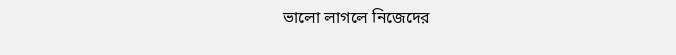ভালো লাগলে নিজেদের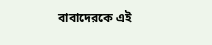বাবাদেরকে এই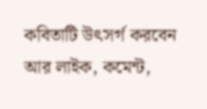কবিতাটি উৎসর্গ করবেন আর লাইক, কমেন্ট,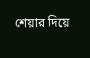শেয়ার দিয়ে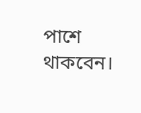পাশে থাকবেন।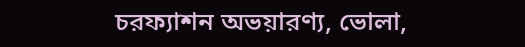চরফ্যাশন অভয়ারণ্য, ভোলা,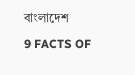বাংলাদেশ

9 FACTS OF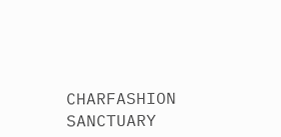CHARFASHION SANCTUARY